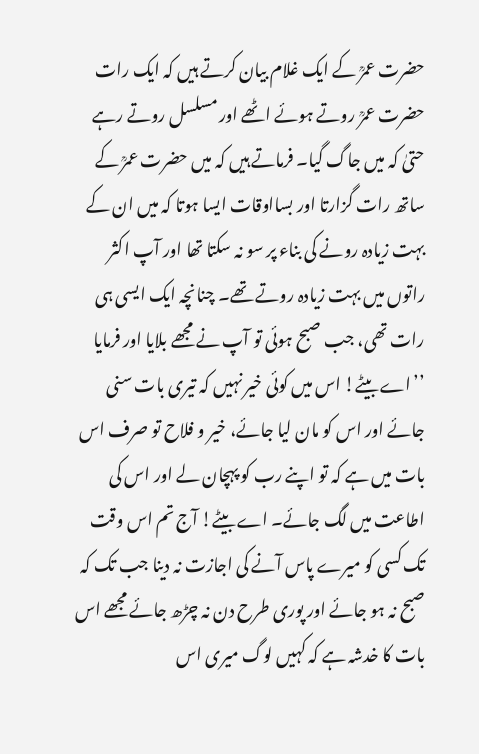حضرت عمرؒ کے ایک غلام بیان کرتے ہیں کہ ایک رات حضرت عمرؒ روتے ہوئے اٹھے اور مسلسل روتے رہے حتیٰ کہ میں جاگ گیا۔ فرماتے ہیں کہ میں حضرت عمرؒ کے ساتھ رات گزارتا اور بسااوقات ایسا ہوتا کہ میں ان کے بہت زیادہ رونے کی بناء پر سو نہ سکتا تھا اور آپ اکثر راتوں میں بہت زیادہ روتے تھے۔ چنانچہ ایک ایسی ہی رات تھی، جب صبح ہوئی تو آپ نے مجھے بلایا اور فرمایا
’’اے بیٹے! اس میں کوئی خیر نہیں کہ تیری بات سنی جائے اور اس کو مان لیا جائے، خیر و فلاح تو صرف اس بات میں ہے کہ تو اپنے رب کو پہچان لے اور اس کی اطاعت میں لگ جائے۔ اے بیٹے! آج تم اس وقت تک کسی کو میرے پاس آنے کی اجازت نہ دینا جب تک کہ صبح نہ ہو جائے اور پوری طرح دن نہ چڑھ جائے مجھے اس بات کا خدشہ ہے کہ کہیں لوگ میری اس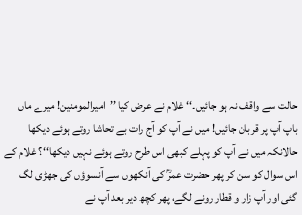حالت سے واقف نہ ہو جائیں۔‘‘ غلام نے عرض کیا ’’امیرالمومنین! میرے ماں باپ آپ پر قربان جائیں! میں نے آپ کو آج رات بے تحاشا روتے ہوئے دیکھا حالانکہ میں نے آپ کو پہلے کبھی اس طرح روتے ہوئے نہیں دیکھا‘‘؟ غلام کے اس سوال کو سن کر پھر حضرت عمرؒ کی آنکھوں سے آنسوؤں کی جھڑی لگ گئی اور آپ زار و قطار رونے لگے، پھر کچھ دیر بعد آپ نے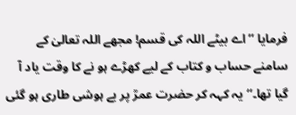فرمایا ’’اے بیٹے اللہ کی قسم! مجھے اللہ تعالیٰ کے سامنے حساب و کتاب کے لیے کھڑے ہو نے کا وقت یاد آ گیا تھا۔‘‘ یہ کہہ کر حضرت عمرؒ پر بے ہوشی طاری ہو گئی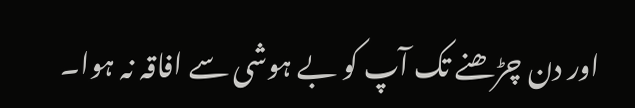اور دن چڑھنے تک آپ کو بے ہوشی سے افاقہ نہ ہوا۔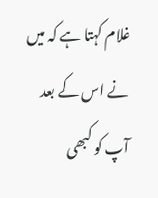غلام کہتا ہے کہ میں نے اس کے بعد آپ کو کبھی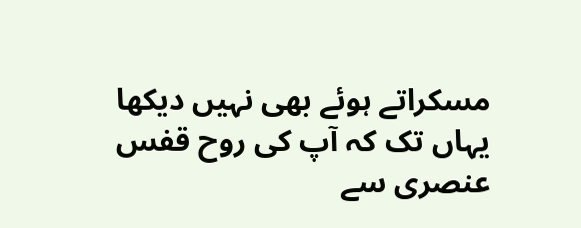مسکراتے ہوئے بھی نہیں دیکھا یہاں تک کہ آپ کی روح قفس عنصری سے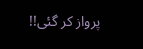پرواز کر گئی!!